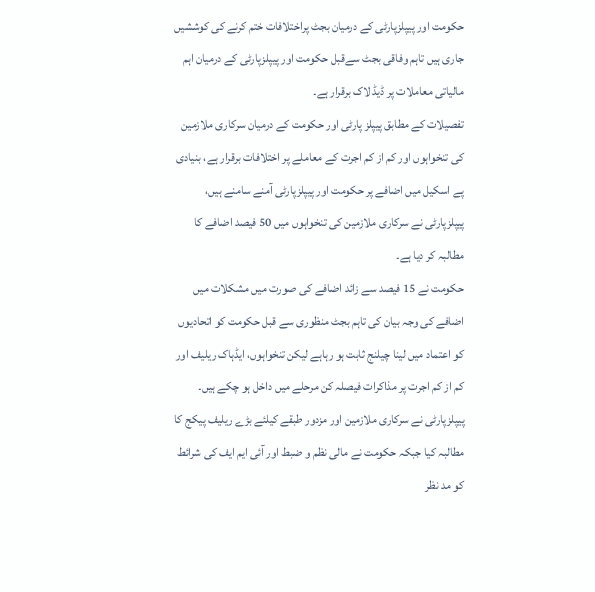حکومت اور پیپلزپارٹی کے درمیان بجٹ پراختلافات ختم کرنے کی کوششیں جاری ہیں تاہم وفاقی بجٹ سےقبل حکومت اور پیپلزپارٹی کے درمیان اہم مالیاتی معاملات پر ڈیڈ لاک برقرار ہے۔
تفصیلات کے مطابق پیپلز پارٹی اور حکومت کے درمیان سرکاری ملازمین کی تنخواہوں اور کم از کم اجرت کے معاملے پر اختلافات برقرار ہے، بنیادی پے اسکیل میں اضافے پر حکومت اور پیپلزپارٹی آمنے سامنے ہیں، پیپلزپارٹی نے سرکاری ملازمین کی تنخواہوں میں 50 فیصد اضافے کا مطالبہ کر دیا ہے۔
حکومت نے 15 فیصد سے زائد اضافے کی صورت میں مشکلات میں اضافے کی وجہ بیان کی تاہم بجٹ منظوری سے قبل حکومت کو اتحادیوں کو اعتماد میں لینا چیلنج ثابت ہو رہاہے لیکن تنخواہوں، ایڈہاک ریلیف اور کم از کم اجرت پر مذاکرات فیصلہ کن مرحلے میں داخل ہو چکے ہیں۔
پیپلزپارٹی نے سرکاری ملازمین اور مزدور طبقے کیلئے بڑے ریلیف پیکج کا مطالبہ کیا جبکہ حکومت نے مالی نظم و ضبط اور آئی ایم ایف کی شرائط کو مد نظر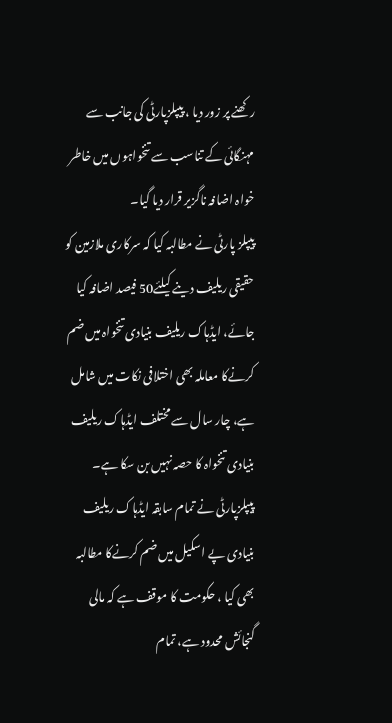رکھنے پر زور دیا ، پیپلزپارٹی کی جانب سے مہنگائی کے تناسب سے تنخواہوں میں خاطر خواہ اضافہ ناگزیر قرار دیا گیا۔
پیپلز پارٹی نے مطالبہ کیا کہ سرکاری ملازمین کو حقیقی ریلیف دینے کیلئے50 فیصد اضافہ کیا جائے، ایڈہاک ریلیف بنیادی تنخواہ میں ضم کرنےکا معاملہ بھی اختلافی نکات میں شامل ہے، چار سال سے مختلف ایڈہاک ریلیف بنیادی تنخواہ کا حصہ نہیں بن سکا ہے۔
پیپلزپارٹی نے تمام سابقہ ایڈہاک ریلیف بنیادی پے اسکیل میں ضم کرنےکا مطالبہ بھی کیا ، حکومت کا موقف ہے کہ مالی گنجائش محدود ہے، تمام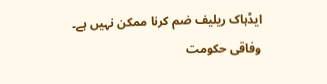ایڈہاک ریلیف ضم کرنا ممکن نہیں ہے۔
وفاقی حکومت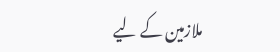ملازمین کے لیے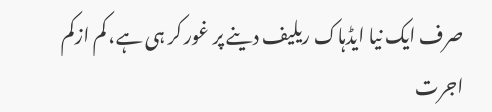صرف ایک نیا ایڈہاک ریلیف دینے پر غور کر ہی ہے، کم ازکم اجرت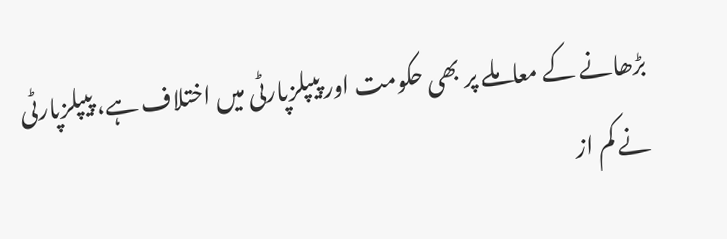بڑھانے کے معاملے پر بھی حکومت اور پیپلزپارٹی میں اختلاف ہے، پیپلزپارٹی نے کم از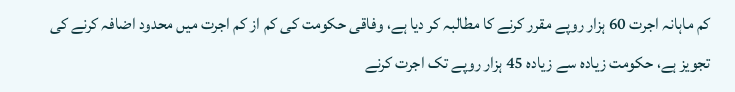کم ماہانہ اجرت 60 ہزار روپے مقرر کرنے کا مطالبہ کر دیا ہے، وفاقی حکومت کی کم از کم اجرت میں محدود اضافہ کرنے کی تجویز ہے، حکومت زیادہ سے زیادہ 45 ہزار روپے تک اجرت کرنے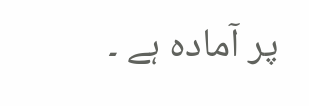پر آمادہ ہے ۔